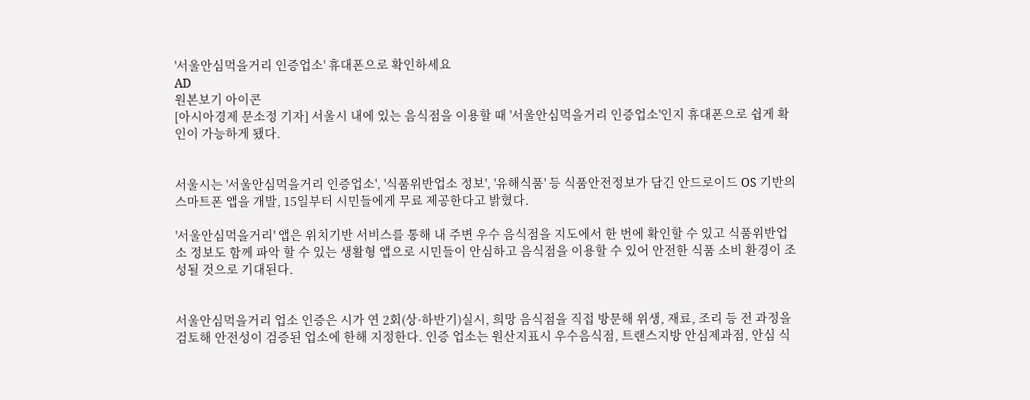'서울안심먹을거리 인증업소' 휴대폰으로 확인하세요
AD
원본보기 아이콘
[아시아경제 문소정 기자] 서울시 내에 있는 음식점을 이용할 때 '서울안심먹을거리 인증업소'인지 휴대폰으로 쉽게 확인이 가능하게 됐다.


서울시는 '서울안심먹을거리 인증업소', '식품위반업소 정보', '유해식품' 등 식품안전정보가 담긴 안드로이드 OS 기반의 스마트폰 앱을 개발, 15일부터 시민들에게 무료 제공한다고 밝혔다.

'서울안심먹을거리' 앱은 위치기반 서비스를 통해 내 주변 우수 음식점을 지도에서 한 번에 확인할 수 있고 식품위반업소 정보도 함께 파악 할 수 있는 생활형 앱으로 시민들이 안심하고 음식점을 이용할 수 있어 안전한 식품 소비 환경이 조성될 것으로 기대된다.


서울안심먹을거리 업소 인증은 시가 연 2회(상·하반기)실시, 희망 음식점을 직접 방문해 위생, 재료, 조리 등 전 과정을 검토해 안전성이 검증된 업소에 한해 지정한다. 인증 업소는 원산지표시 우수음식점, 트랜스지방 안심제과점, 안심 식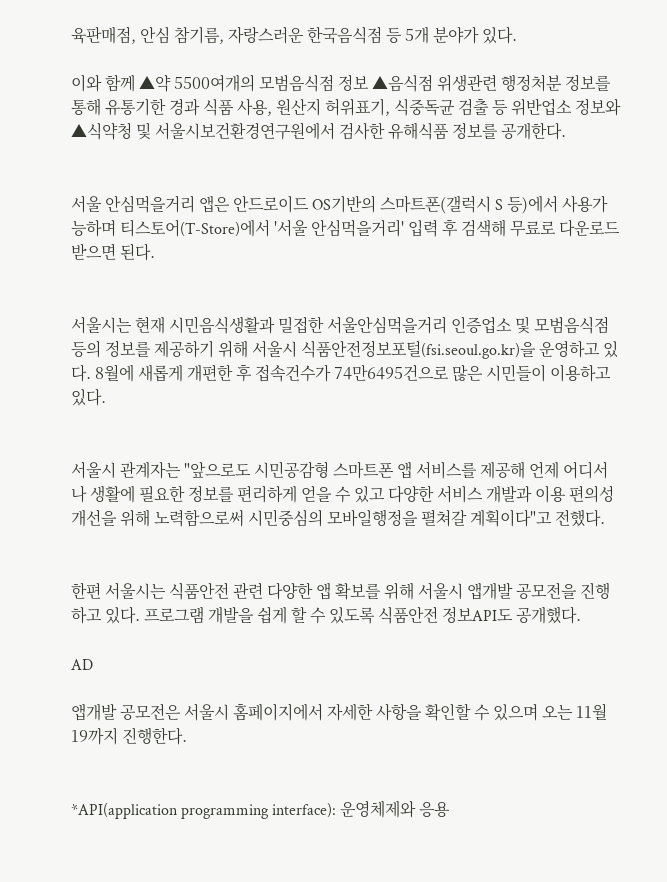육판매점, 안심 참기름, 자랑스러운 한국음식점 등 5개 분야가 있다.

이와 함께 ▲약 5500여개의 모범음식점 정보 ▲음식점 위생관련 행정처분 정보를 통해 유통기한 경과 식품 사용, 원산지 허위표기, 식중독균 검출 등 위반업소 정보와 ▲식약청 및 서울시보건환경연구원에서 검사한 유해식품 정보를 공개한다.


서울 안심먹을거리 앱은 안드로이드 OS기반의 스마트폰(갤럭시 S 등)에서 사용가능하며 티스토어(T-Store)에서 '서울 안심먹을거리' 입력 후 검색해 무료로 다운로드 받으면 된다.


서울시는 현재 시민음식생활과 밀접한 서울안심먹을거리 인증업소 및 모범음식점 등의 정보를 제공하기 위해 서울시 식품안전정보포털(fsi.seoul.go.kr)을 운영하고 있다. 8월에 새롭게 개편한 후 접속건수가 74만6495건으로 많은 시민들이 이용하고 있다.


서울시 관계자는 "앞으로도 시민공감형 스마트폰 앱 서비스를 제공해 언제 어디서나 생활에 필요한 정보를 편리하게 얻을 수 있고 다양한 서비스 개발과 이용 편의성 개선을 위해 노력함으로써 시민중심의 모바일행정을 펼쳐갈 계획이다"고 전했다.


한편 서울시는 식품안전 관련 다양한 앱 확보를 위해 서울시 앱개발 공모전을 진행하고 있다. 프로그램 개발을 쉽게 할 수 있도록 식품안전 정보API도 공개했다.

AD

앱개발 공모전은 서울시 홈페이지에서 자세한 사항을 확인할 수 있으며 오는 11월 19까지 진행한다.


*API(application programming interface): 운영체제와 응용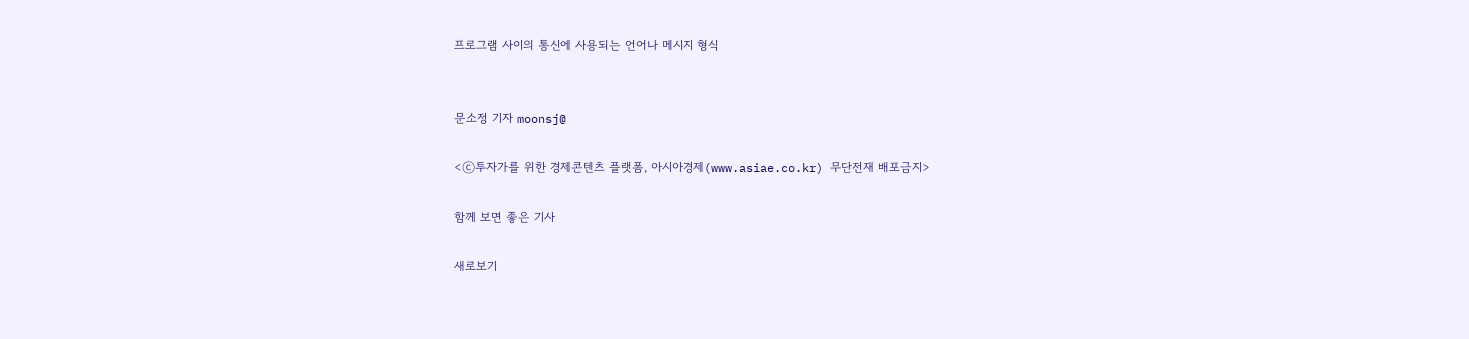프로그램 사이의 통신에 사용되는 언어나 메시지 형식


문소정 기자 moonsj@

<ⓒ투자가를 위한 경제콘텐츠 플랫폼, 아시아경제(www.asiae.co.kr) 무단전재 배포금지>

함께 보면 좋은 기사

새로보기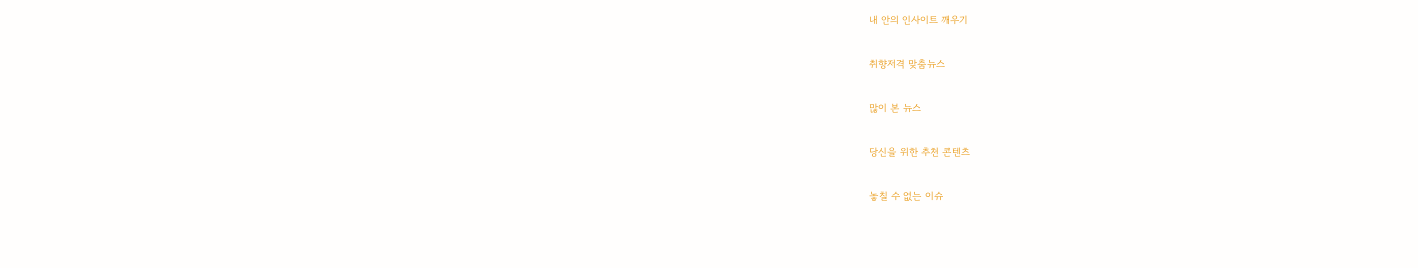내 안의 인사이트 깨우기

취향저격 맞춤뉴스

많이 본 뉴스

당신을 위한 추천 콘텐츠

놓칠 수 없는 이슈